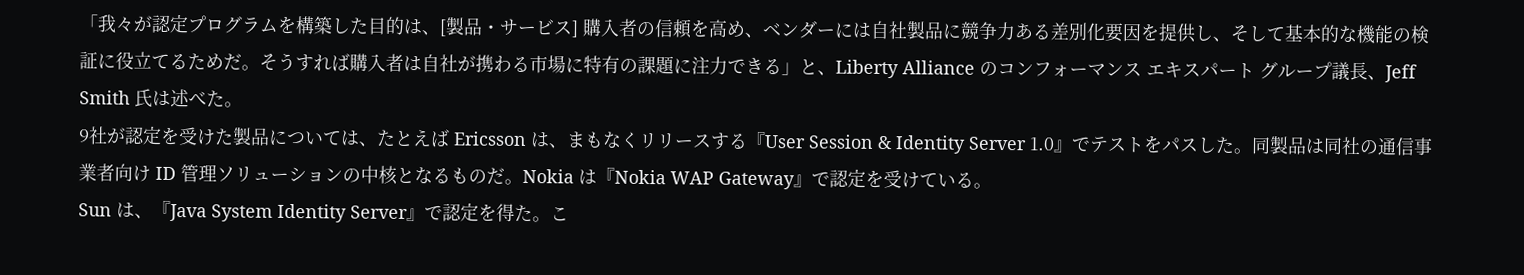「我々が認定プログラムを構築した目的は、[製品・サービス] 購入者の信頼を高め、ベンダーには自社製品に競争力ある差別化要因を提供し、そして基本的な機能の検証に役立てるためだ。そうすれば購入者は自社が携わる市場に特有の課題に注力できる」と、Liberty Alliance のコンフォーマンス エキスパート グループ議長、Jeff Smith 氏は述べた。
9社が認定を受けた製品については、たとえば Ericsson は、まもなくリリースする『User Session & Identity Server 1.0』でテストをパスした。同製品は同社の通信事業者向け ID 管理ソリューションの中核となるものだ。Nokia は『Nokia WAP Gateway』で認定を受けている。
Sun は、『Java System Identity Server』で認定を得た。こ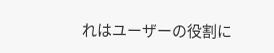れはユーザーの役割に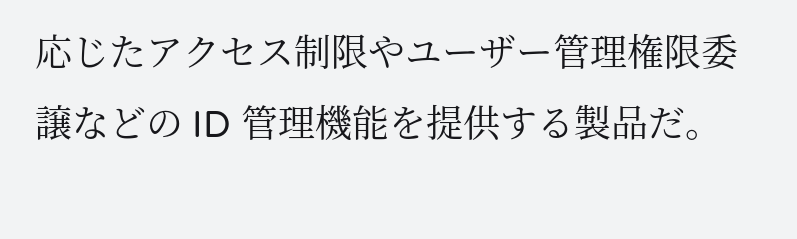応じたアクセス制限やユーザー管理権限委譲などの ID 管理機能を提供する製品だ。